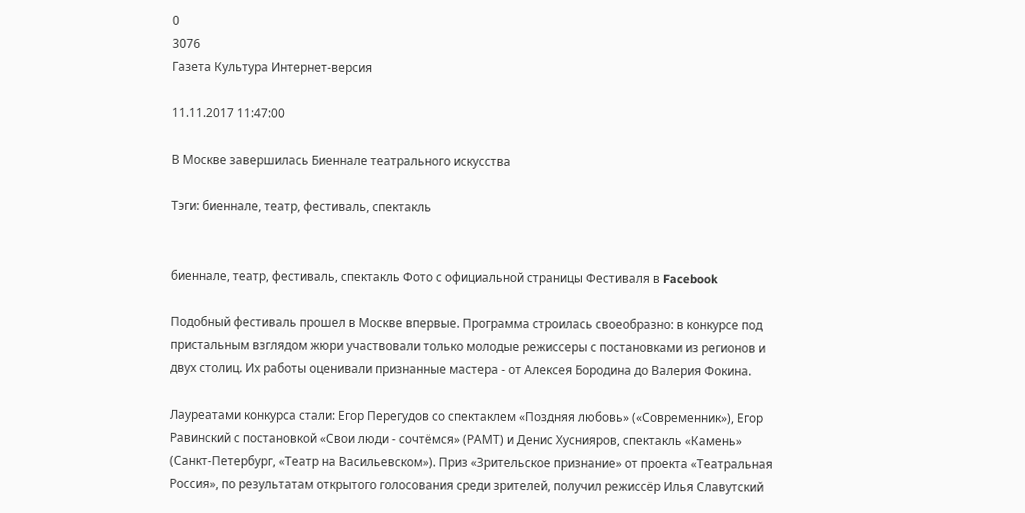0
3076
Газета Культура Интернет-версия

11.11.2017 11:47:00

В Москве завершилась Биеннале театрального искусства

Тэги: биеннале, театр, фестиваль, спектакль


биеннале, театр, фестиваль, спектакль Фото с официальной страницы Фестиваля в Facebook

Подобный фестиваль прошел в Москве впервые. Программа строилась своеобразно: в конкурсе под пристальным взглядом жюри участвовали только молодые режиссеры с постановками из регионов и двух столиц. Их работы оценивали признанные мастера - от Алексея Бородина до Валерия Фокина.

Лауреатами конкурса стали: Егор Перегудов со спектаклем «Поздняя любовь» («Современник»), Егор Равинский с постановкой «Свои люди - сочтёмся» (РАМТ) и Денис Хуснияров, спектакль «Камень» (Санкт-Петербург, «Театр на Васильевском»). Приз «Зрительское признание» от проекта «Театральная Россия», по результатам открытого голосования среди зрителей, получил режиссёр Илья Славутский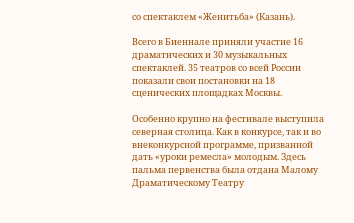со спектаклем «Женитьба» (Казань).

Всего в Биеннале приняли участие 16 драматических и 30 музыкальных спектаклей. 35 театров со всей России показали свои постановки на 18 сценических площадках Москвы.

Особенно крупно на фестивале выступила северная столица. Как в конкурсе, так и во внеконкурсной программе, призванной дать «уроки ремесла» молодым. Здесь пальма первенства была отдана Малому Драматическому Театру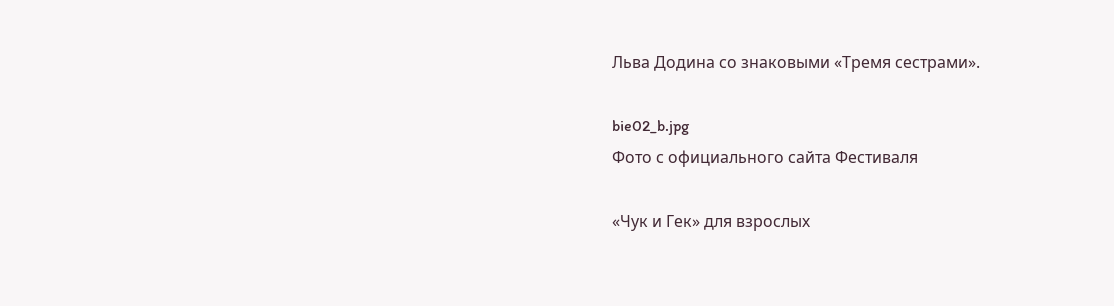Льва Додина со знаковыми «Тремя сестрами».

bie02_b.jpg
Фото с официального сайта Фестиваля

«Чук и Гек» для взрослых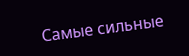Самые сильные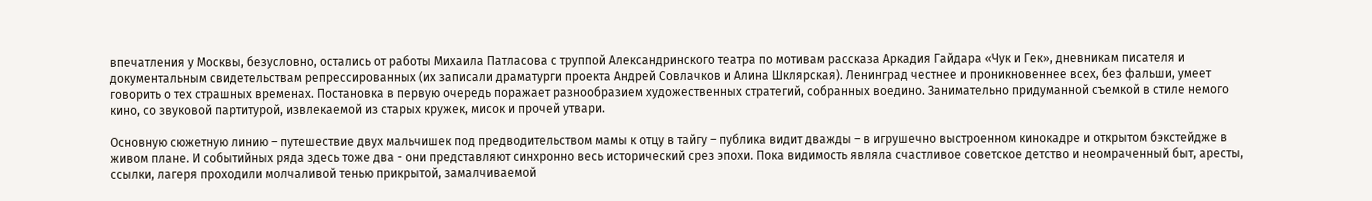впечатления у Москвы, безусловно, остались от работы Михаила Патласова с труппой Александринского театра по мотивам рассказа Аркадия Гайдара «Чук и Гек», дневникам писателя и документальным свидетельствам репрессированных (их записали драматурги проекта Андрей Совлачков и Алина Шклярская). Ленинград честнее и проникновеннее всех, без фальши, умеет говорить о тех страшных временах. Постановка в первую очередь поражает разнообразием художественных стратегий, собранных воедино. Занимательно придуманной съемкой в стиле немого кино, со звуковой партитурой, извлекаемой из старых кружек, мисок и прочей утвари.

Основную сюжетную линию – путешествие двух мальчишек под предводительством мамы к отцу в тайгу – публика видит дважды – в игрушечно выстроенном кинокадре и открытом бэкстейдже в живом плане. И событийных ряда здесь тоже два - они представляют синхронно весь исторический срез эпохи. Пока видимость являла счастливое советское детство и неомраченный быт, аресты, ссылки, лагеря проходили молчаливой тенью прикрытой, замалчиваемой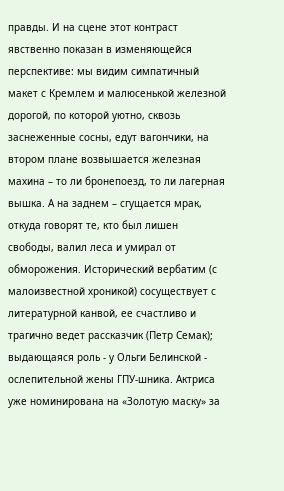правды. И на сцене этот контраст явственно показан в изменяющейся перспективе: мы видим симпатичный макет с Кремлем и малюсенькой железной дорогой, по которой уютно, сквозь заснеженные сосны, едут вагончики, на втором плане возвышается железная махина – то ли бронепоезд, то ли лагерная вышка. А на заднем – сгущается мрак, откуда говорят те, кто был лишен свободы, валил леса и умирал от обморожения. Исторический вербатим (с малоизвестной хроникой) сосуществует с литературной канвой, ее счастливо и трагично ведет рассказчик (Петр Семак); выдающаяся роль - у Ольги Белинской - ослепительной жены ГПУ-шника. Актриса уже номинирована на «Золотую маску» за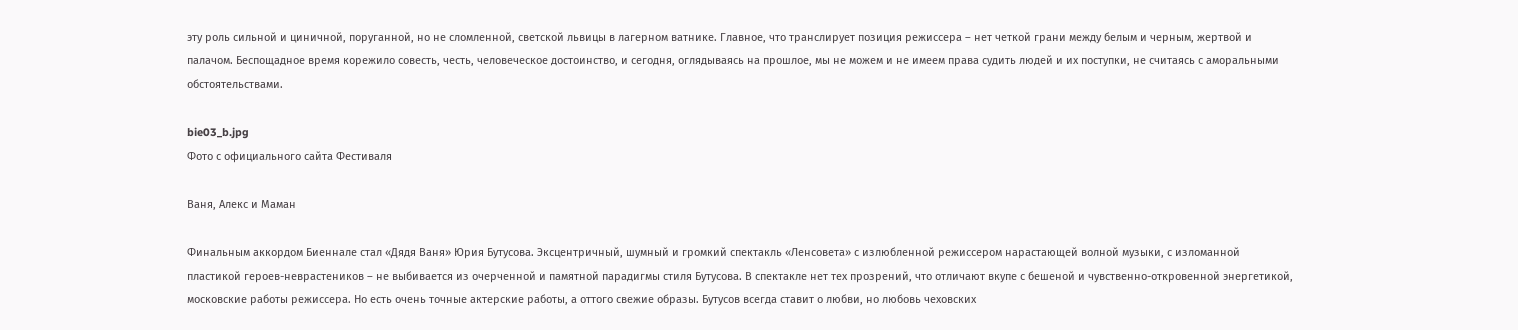эту роль сильной и циничной, поруганной, но не сломленной, светской львицы в лагерном ватнике. Главное, что транслирует позиция режиссера – нет четкой грани между белым и черным, жертвой и палачом. Беспощадное время корежило совесть, честь, человеческое достоинство, и сегодня, оглядываясь на прошлое, мы не можем и не имеем права судить людей и их поступки, не считаясь с аморальными обстоятельствами.

bie03_b.jpg
Фото с официального сайта Фестиваля

Ваня, Алекс и Маман

Финальным аккордом Биеннале стал «Дядя Ваня» Юрия Бутусова. Эксцентричный, шумный и громкий спектакль «Ленсовета» с излюбленной режиссером нарастающей волной музыки, с изломанной пластикой героев-неврастеников – не выбивается из очерченной и памятной парадигмы стиля Бутусова. В спектакле нет тех прозрений, что отличают вкупе с бешеной и чувственно-откровенной энергетикой, московские работы режиссера. Но есть очень точные актерские работы, а оттого свежие образы. Бутусов всегда ставит о любви, но любовь чеховских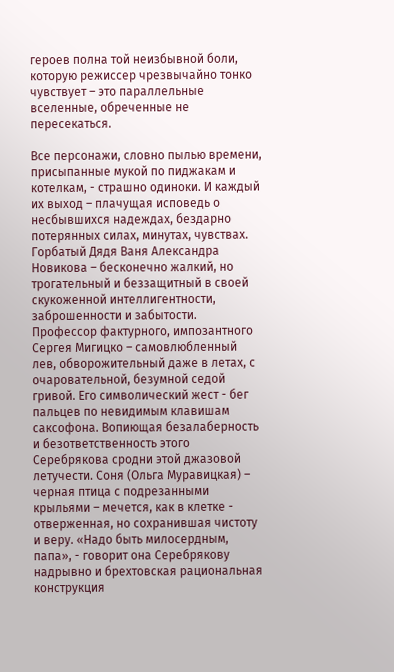героев полна той неизбывной боли, которую режиссер чрезвычайно тонко чувствует – это параллельные вселенные, обреченные не пересекаться.

Все персонажи, словно пылью времени, присыпанные мукой по пиджакам и котелкам, - страшно одиноки. И каждый их выход – плачущая исповедь о несбывшихся надеждах, бездарно потерянных силах, минутах, чувствах. Горбатый Дядя Ваня Александра Новикова – бесконечно жалкий, но трогательный и беззащитный в своей скукоженной интеллигентности, заброшенности и забытости. Профессор фактурного, импозантного Сергея Мигицко – самовлюбленный лев, обворожительный даже в летах, с очаровательной, безумной седой гривой. Его символический жест - бег пальцев по невидимым клавишам саксофона. Вопиющая безалаберность и безответственность этого Серебрякова сродни этой джазовой летучести. Соня (Ольга Муравицкая) – черная птица с подрезанными крыльями – мечется, как в клетке - отверженная, но сохранившая чистоту и веру. «Надо быть милосердным, папа», - говорит она Серебрякову надрывно и брехтовская рациональная конструкция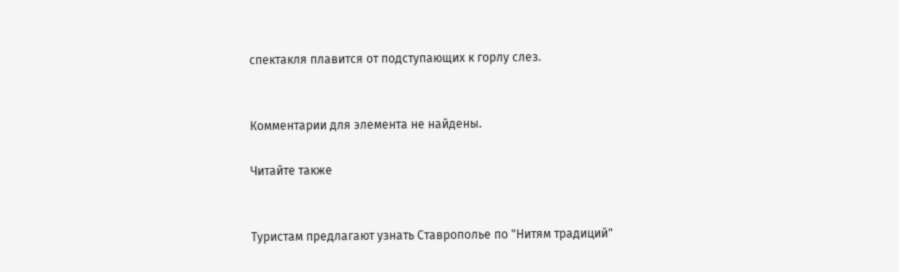спектакля плавится от подступающих к горлу слез.


Комментарии для элемента не найдены.

Читайте также


Туристам предлагают узнать Ставрополье по "Нитям традиций"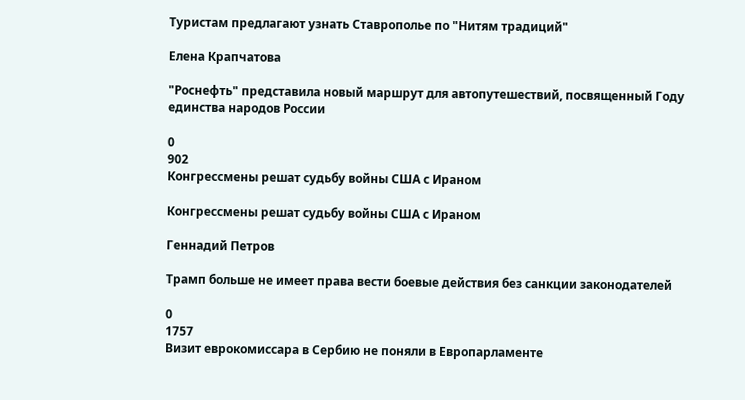Туристам предлагают узнать Ставрополье по "Нитям традиций"

Елена Крапчатова

"Роснефть" представила новый маршрут для автопутешествий, посвященный Году единства народов России

0
902
Конгрессмены решат судьбу войны США с Ираном

Конгрессмены решат судьбу войны США с Ираном

Геннадий Петров

Трамп больше не имеет права вести боевые действия без санкции законодателей

0
1757
Визит еврокомиссара в Сербию не поняли в Европарламенте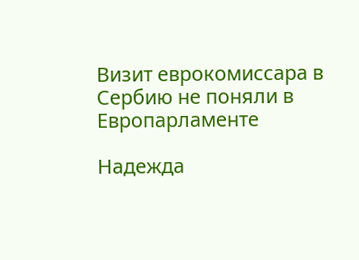Визит еврокомиссара в Сербию не поняли в Европарламенте

Надежда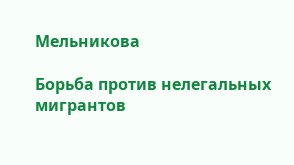Мельникова

Борьба против нелегальных мигрантов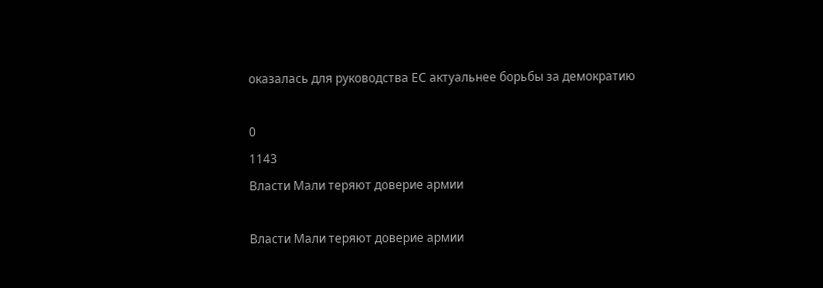оказалась для руководства ЕС актуальнее борьбы за демократию

0
1143
Власти Мали теряют доверие армии

Власти Мали теряют доверие армии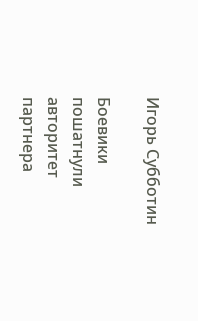Игорь Субботин

Боевики пошатнули авторитет партнера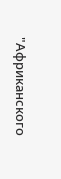"Африканского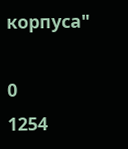корпуса"

0
1254